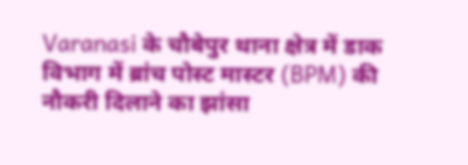Varanasi के चौबेपुर थाना क्षेत्र में डाक विभाग में ब्रांच पोस्ट मास्टर (BPM) की नौकरी दिलाने का झांसा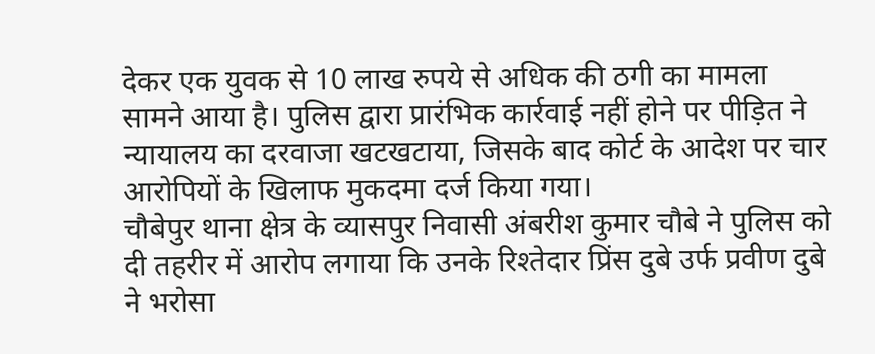देकर एक युवक से 10 लाख रुपये से अधिक की ठगी का मामला सामने आया है। पुलिस द्वारा प्रारंभिक कार्रवाई नहीं होने पर पीड़ित ने न्यायालय का दरवाजा खटखटाया, जिसके बाद कोर्ट के आदेश पर चार आरोपियों के खिलाफ मुकदमा दर्ज किया गया।
चौबेपुर थाना क्षेत्र के व्यासपुर निवासी अंबरीश कुमार चौबे ने पुलिस को दी तहरीर में आरोप लगाया कि उनके रिश्तेदार प्रिंस दुबे उर्फ प्रवीण दुबे ने भरोसा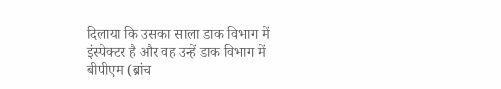दिलाया कि उसका साला डाक विभाग में इंस्पेक्टर है और वह उन्हें डाक विभाग में बीपीएम (ब्रांच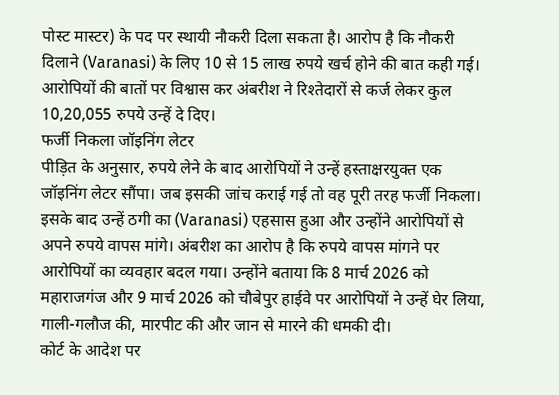पोस्ट मास्टर) के पद पर स्थायी नौकरी दिला सकता है। आरोप है कि नौकरी दिलाने (Varanasi) के लिए 10 से 15 लाख रुपये खर्च होने की बात कही गई। आरोपियों की बातों पर विश्वास कर अंबरीश ने रिश्तेदारों से कर्ज लेकर कुल 10,20,055 रुपये उन्हें दे दिए।
फर्जी निकला जॉइनिंग लेटर
पीड़ित के अनुसार, रुपये लेने के बाद आरोपियों ने उन्हें हस्ताक्षरयुक्त एक जॉइनिंग लेटर सौंपा। जब इसकी जांच कराई गई तो वह पूरी तरह फर्जी निकला। इसके बाद उन्हें ठगी का (Varanasi) एहसास हुआ और उन्होंने आरोपियों से अपने रुपये वापस मांगे। अंबरीश का आरोप है कि रुपये वापस मांगने पर आरोपियों का व्यवहार बदल गया। उन्होंने बताया कि 8 मार्च 2026 को महाराजगंज और 9 मार्च 2026 को चौबेपुर हाईवे पर आरोपियों ने उन्हें घेर लिया, गाली-गलौज की, मारपीट की और जान से मारने की धमकी दी।
कोर्ट के आदेश पर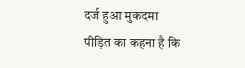दर्ज हुआ मुकदमा
पीड़ित का कहना है कि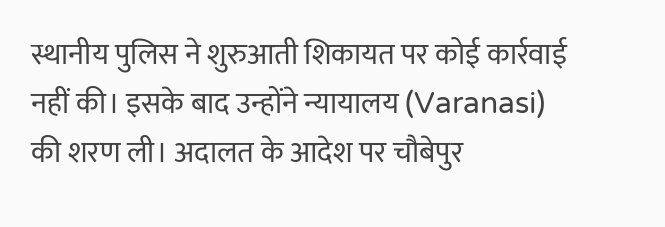स्थानीय पुलिस ने शुरुआती शिकायत पर कोई कार्रवाई नहीं की। इसके बाद उन्होंने न्यायालय (Varanasi) की शरण ली। अदालत के आदेश पर चौबेपुर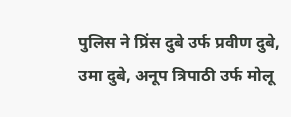पुलिस ने प्रिंस दुबे उर्फ प्रवीण दुबे, उमा दुबे, अनूप त्रिपाठी उर्फ मोलू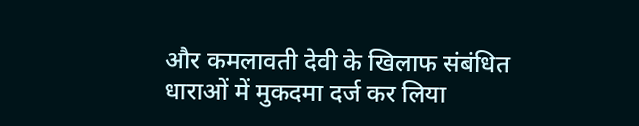और कमलावती देवी के खिलाफ संबंधित धाराओं में मुकदमा दर्ज कर लिया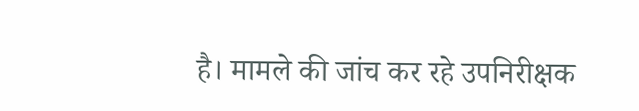है। मामले की जांच कर रहे उपनिरीक्षक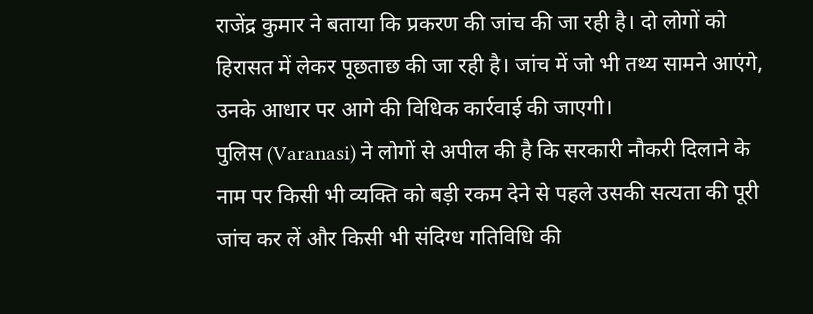राजेंद्र कुमार ने बताया कि प्रकरण की जांच की जा रही है। दो लोगों को हिरासत में लेकर पूछताछ की जा रही है। जांच में जो भी तथ्य सामने आएंगे, उनके आधार पर आगे की विधिक कार्रवाई की जाएगी।
पुलिस (Varanasi) ने लोगों से अपील की है कि सरकारी नौकरी दिलाने के नाम पर किसी भी व्यक्ति को बड़ी रकम देने से पहले उसकी सत्यता की पूरी जांच कर लें और किसी भी संदिग्ध गतिविधि की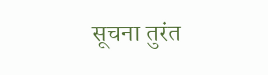सूचना तुरंत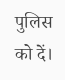पुलिस को दें।